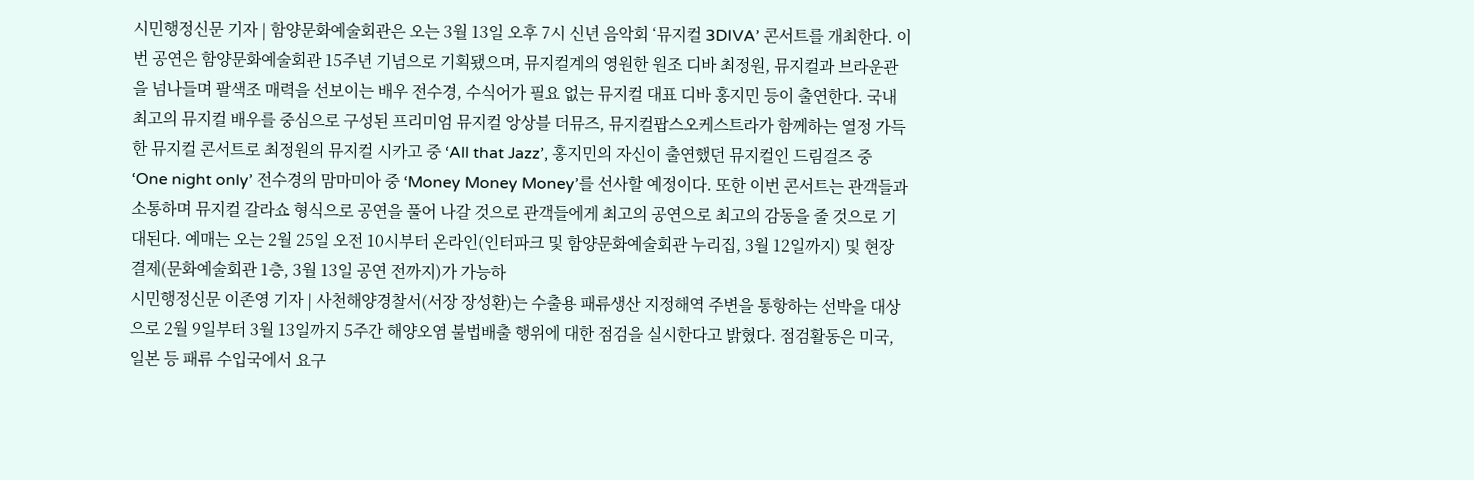시민행정신문 기자 | 함양문화예술회관은 오는 3월 13일 오후 7시 신년 음악회 ‘뮤지컬 3DIVA’ 콘서트를 개최한다. 이번 공연은 함양문화예술회관 15주년 기념으로 기획됐으며, 뮤지컬계의 영원한 원조 디바 최정원, 뮤지컬과 브라운관을 넘나들며 팔색조 매력을 선보이는 배우 전수경, 수식어가 필요 없는 뮤지컬 대표 디바 홍지민 등이 출연한다. 국내 최고의 뮤지컬 배우를 중심으로 구성된 프리미엄 뮤지컬 앙상블 더뮤즈, 뮤지컬팝스오케스트라가 함께하는 열정 가득한 뮤지컬 콘서트로 최정원의 뮤지컬 시카고 중 ‘All that Jazz’, 홍지민의 자신이 출연했던 뮤지컬인 드림걸즈 중 ‘One night only’ 전수경의 맘마미아 중 ‘Money Money Money’를 선사할 예정이다. 또한 이번 콘서트는 관객들과 소통하며 뮤지컬 갈라쇼 형식으로 공연을 풀어 나갈 것으로 관객들에게 최고의 공연으로 최고의 감동을 줄 것으로 기대된다. 예매는 오는 2월 25일 오전 10시부터 온라인(인터파크 및 함양문화예술회관 누리집, 3월 12일까지) 및 현장 결제(문화예술회관 1층, 3월 13일 공연 전까지)가 가능하
시민행정신문 이존영 기자 | 사천해양경찰서(서장 장성환)는 수출용 패류생산 지정해역 주변을 통항하는 선박을 대상으로 2월 9일부터 3월 13일까지 5주간 해양오염 불법배출 행위에 대한 점검을 실시한다고 밝혔다. 점검활동은 미국, 일본 등 패류 수입국에서 요구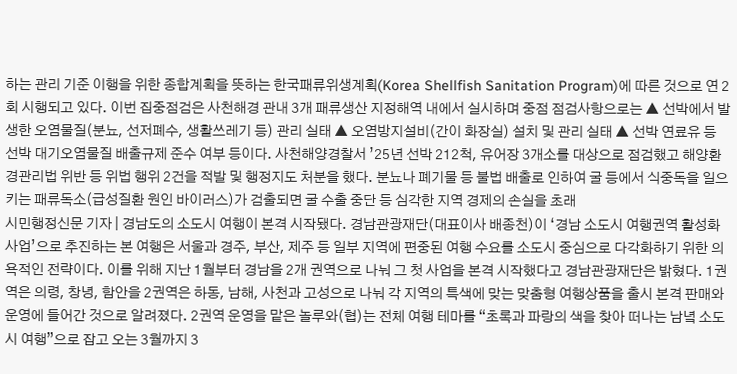하는 관리 기준 이행을 위한 종합계획을 뜻하는 한국패류위생계획(Korea Shellfish Sanitation Program)에 따른 것으로 연 2회 시행되고 있다. 이번 집중점검은 사천해경 관내 3개 패류생산 지정해역 내에서 실시하며 중점 점검사항으로는 ▲ 선박에서 발생한 오염물질(분뇨, 선저폐수, 생활쓰레기 등) 관리 실태 ▲ 오염방지설비(간이 화장실) 설치 및 관리 실태 ▲ 선박 연료유 등 선박 대기오염물질 배출규제 준수 여부 등이다. 사천해양경찰서 ’25년 선박 212척, 유어장 3개소를 대상으로 점검했고 해양환경관리법 위반 등 위법 행위 2건을 적발 및 행정지도 처분을 했다. 분뇨나 폐기물 등 불법 배출로 인하여 굴 등에서 식중독을 일으키는 패류독소(급성질환 원인 바이러스)가 검출되면 굴 수출 중단 등 심각한 지역 경제의 손실을 초래
시민행정신문 기자 | 경남도의 소도시 여행이 본격 시작됐다. 경남관광재단(대표이사 배종천)이 ‘경남 소도시 여행권역 활성화사업’으로 추진하는 본 여행은 서울과 경주, 부산, 제주 등 일부 지역에 편중된 여행 수요를 소도시 중심으로 다각화하기 위한 의욕적인 전략이다. 이를 위해 지난 1월부터 경남을 2개 권역으로 나눠 그 첫 사업을 본격 시작했다고 경남관광재단은 밝혔다. 1권역은 의령, 창녕, 함안을 2권역은 하동, 남해, 사천과 고성으로 나눠 각 지역의 특색에 맞는 맞춤형 여행상품을 출시 본격 판매와 운영에 들어간 것으로 알려졌다. 2권역 운영을 맡은 놀루와(협)는 전체 여행 테마를 “초록과 파랑의 색을 찾아 떠나는 남녘 소도시 여행”으로 잡고 오는 3월까지 3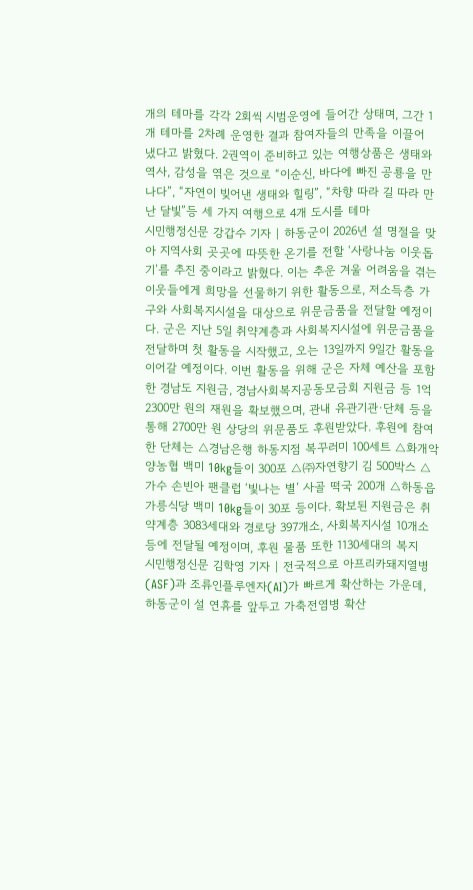개의 테마를 각각 2회씩 시범운영에 들어간 상태며, 그간 1개 테마를 2차례 운영한 결과 참여자들의 만족을 이끌어 냈다고 밝혔다. 2권역이 준비하고 있는 여행상품은 생태와 역사, 감성을 엮은 것으로 “이순신, 바다에 빠진 공룡을 만나다”, “자연이 빚어낸 생태와 힐링”, “차향 따라 길 따라 만난 달빛”등 세 가지 여행으로 4개 도시를 테마
시민행정신문 강갑수 기자 | 하동군이 2026년 설 명절을 맞아 지역사회 곳곳에 따뜻한 온기를 전할 ‘사랑나눔 이웃돕기’를 추진 중이라고 밝혔다. 이는 추운 겨울 어려움을 겪는 이웃들에게 희망을 선물하기 위한 활동으로, 저소득층 가구와 사회복지시설을 대상으로 위문금품을 전달할 예정이다. 군은 지난 5일 취약계층과 사회복지시설에 위문금품을 전달하며 첫 활동을 시작했고, 오는 13일까지 9일간 활동을 이어갈 예정이다. 이번 활동을 위해 군은 자체 예산을 포함한 경남도 지원금, 경남사회복지공동모금회 지원금 등 1억 2300만 원의 재원을 확보했으며, 관내 유관기관·단체 등을 통해 2700만 원 상당의 위문품도 후원받았다. 후원에 참여한 단체는 △경남은행 하동지점 복꾸러미 100세트 △화개악양농협 백미 10kg들이 300포 △㈜자연향기 김 500박스 △가수 손빈아 팬클럽 ‘빛나는 별’ 사골 떡국 200개 △하동읍 가릉식당 백미 10kg들이 30포 등이다. 확보된 지원금은 취약계층 3083세대와 경로당 397개소, 사회복지시설 10개소 등에 전달될 예정이며, 후원 물품 또한 1130세대의 복지
시민행정신문 김학영 기자 | 전국적으로 아프리카돼지열병(ASF)과 조류인플루엔자(AI)가 빠르게 확산하는 가운데, 하동군이 설 연휴를 앞두고 가축전염병 확산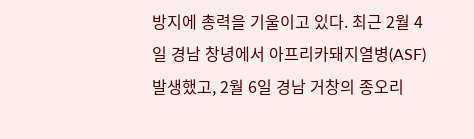방지에 총력을 기울이고 있다. 최근 2월 4일 경남 창녕에서 아프리카돼지열병(ASF) 발생했고, 2월 6일 경남 거창의 종오리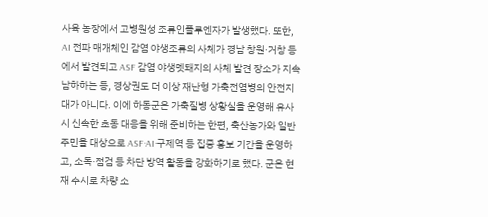사육 농장에서 고병원성 조류인플루엔자가 발생했다. 또한, AI 전파 매개체인 감염 야생조류의 사체가 경남 창원·거창 등에서 발견되고 ASF 감염 야생멧돼지의 사체 발견 장소가 지속 남하하는 등, 경상권도 더 이상 재난형 가축전염병의 안전지대가 아니다. 이에 하동군은 가축질병 상황실을 운영해 유사시 신속한 초동 대응을 위해 준비하는 한편, 축산농가와 일반 주민을 대상으로 ASF·AI·구제역 등 집중 홍보 기간을 운영하고, 소독·점검 등 차단 방역 활동을 강화하기로 했다. 군은 현재 수시로 차량 소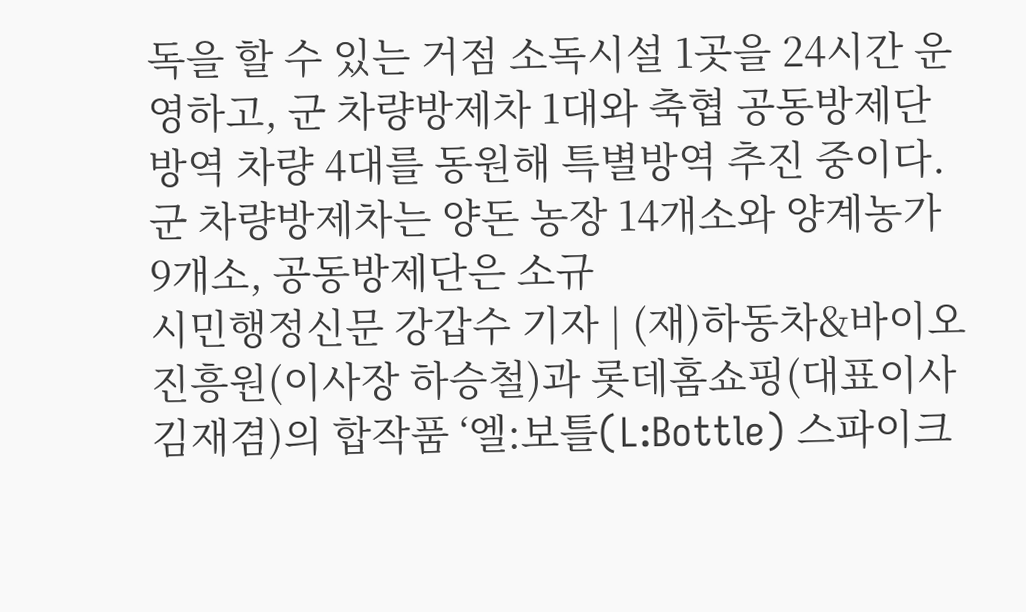독을 할 수 있는 거점 소독시설 1곳을 24시간 운영하고, 군 차량방제차 1대와 축협 공동방제단 방역 차량 4대를 동원해 특별방역 추진 중이다. 군 차량방제차는 양돈 농장 14개소와 양계농가 9개소, 공동방제단은 소규
시민행정신문 강갑수 기자 | (재)하동차&바이오진흥원(이사장 하승철)과 롯데홈쇼핑(대표이사 김재겸)의 합작품 ‘엘:보틀(L:Bottle) 스파이크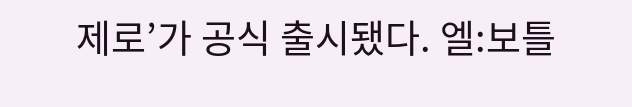제로’가 공식 출시됐다. 엘:보틀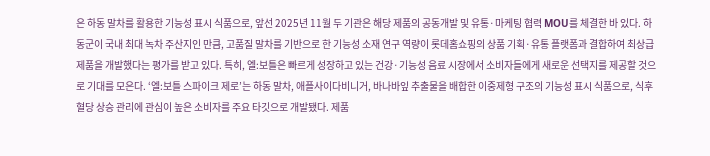은 하동 말차를 활용한 기능성 표시 식품으로, 앞선 2025년 11월 두 기관은 해당 제품의 공동개발 및 유통·마케팅 협력 MOU를 체결한 바 있다. 하동군이 국내 최대 녹차 주산지인 만큼, 고품질 말차를 기반으로 한 기능성 소재 연구 역량이 롯데홈쇼핑의 상품 기획·유통 플랫폼과 결합하여 최상급 제품을 개발했다는 평가를 받고 있다. 특히, 엘:보틀은 빠르게 성장하고 있는 건강·기능성 음료 시장에서 소비자들에게 새로운 선택지를 제공할 것으로 기대를 모은다. ‘엘:보틀 스파이크 제로’는 하동 말차, 애플사이다비니거, 바나바잎 추출물을 배합한 이중제형 구조의 기능성 표시 식품으로, 식후 혈당 상승 관리에 관심이 높은 소비자를 주요 타깃으로 개발됐다. 제품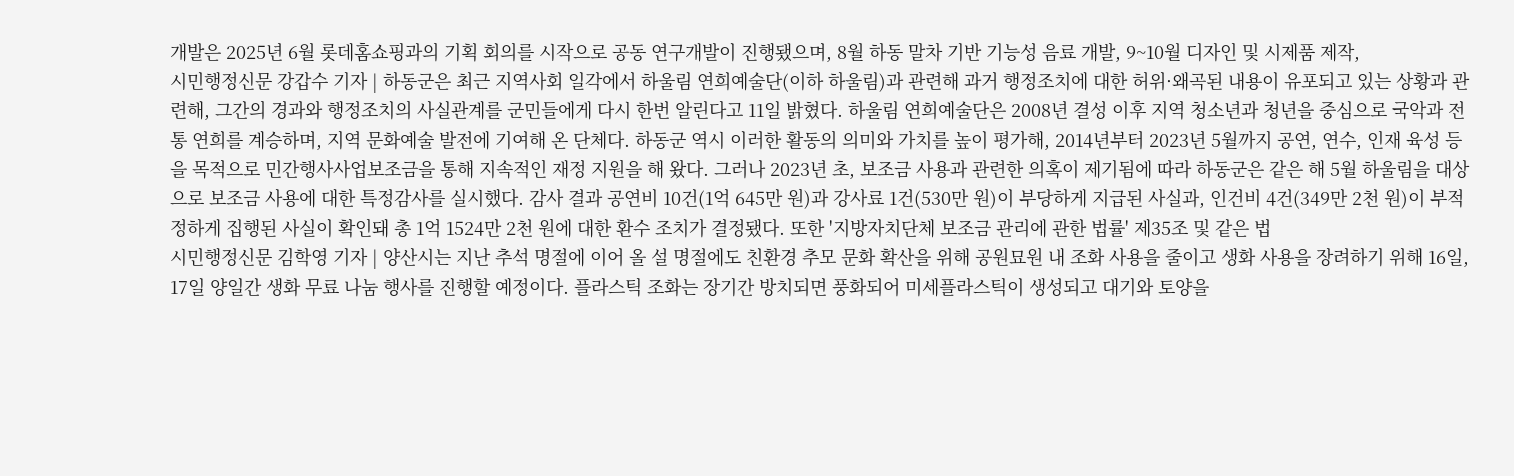개발은 2025년 6월 롯데홈쇼핑과의 기획 회의를 시작으로 공동 연구개발이 진행됐으며, 8월 하동 말차 기반 기능성 음료 개발, 9~10월 디자인 및 시제품 제작,
시민행정신문 강갑수 기자 | 하동군은 최근 지역사회 일각에서 하울림 연희예술단(이하 하울림)과 관련해 과거 행정조치에 대한 허위·왜곡된 내용이 유포되고 있는 상황과 관련해, 그간의 경과와 행정조치의 사실관계를 군민들에게 다시 한번 알린다고 11일 밝혔다. 하울림 연희예술단은 2008년 결성 이후 지역 청소년과 청년을 중심으로 국악과 전통 연희를 계승하며, 지역 문화예술 발전에 기여해 온 단체다. 하동군 역시 이러한 활동의 의미와 가치를 높이 평가해, 2014년부터 2023년 5월까지 공연, 연수, 인재 육성 등을 목적으로 민간행사사업보조금을 통해 지속적인 재정 지원을 해 왔다. 그러나 2023년 초, 보조금 사용과 관련한 의혹이 제기됨에 따라 하동군은 같은 해 5월 하울림을 대상으로 보조금 사용에 대한 특정감사를 실시했다. 감사 결과 공연비 10건(1억 645만 원)과 강사료 1건(530만 원)이 부당하게 지급된 사실과, 인건비 4건(349만 2천 원)이 부적정하게 집행된 사실이 확인돼 총 1억 1524만 2천 원에 대한 환수 조치가 결정됐다. 또한 '지방자치단체 보조금 관리에 관한 법률' 제35조 및 같은 법
시민행정신문 김학영 기자 | 양산시는 지난 추석 명절에 이어 올 설 명절에도 친환경 추모 문화 확산을 위해 공원묘원 내 조화 사용을 줄이고 생화 사용을 장려하기 위해 16일, 17일 양일간 생화 무료 나눔 행사를 진행할 예정이다. 플라스틱 조화는 장기간 방치되면 풍화되어 미세플라스틱이 생성되고 대기와 토양을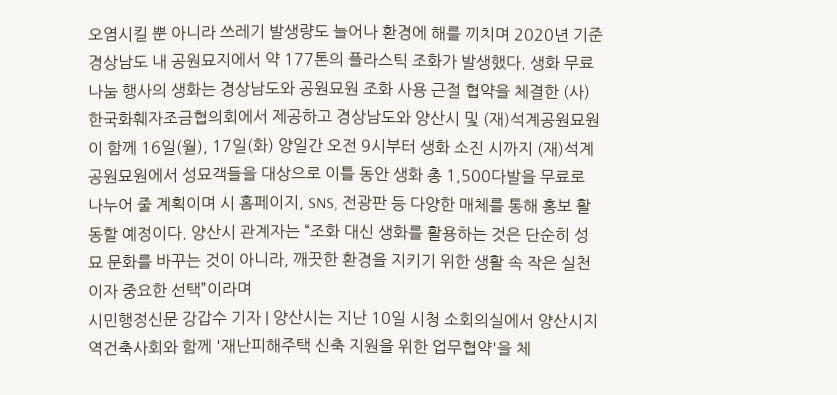오염시킬 뿐 아니라 쓰레기 발생량도 늘어나 환경에 해를 끼치며 2020년 기준 경상남도 내 공원묘지에서 약 177톤의 플라스틱 조화가 발생했다. 생화 무료 나눔 행사의 생화는 경상남도와 공원묘원 조화 사용 근절 협약을 체결한 (사)한국화훼자조금협의회에서 제공하고 경상남도와 양산시 및 (재)석계공원묘원이 함께 16일(월), 17일(화) 양일간 오전 9시부터 생화 소진 시까지 (재)석계공원묘원에서 성묘객들을 대상으로 이틀 동안 생화 총 1,500다발을 무료로 나누어 줄 계획이며 시 홈페이지, SNS, 전광판 등 다양한 매체를 통해 홍보 활동할 예정이다. 양산시 관계자는 “조화 대신 생화를 활용하는 것은 단순히 성묘 문화를 바꾸는 것이 아니라, 깨끗한 환경을 지키기 위한 생활 속 작은 실천이자 중요한 선택”이라며
시민행정신문 강갑수 기자 | 양산시는 지난 10일 시청 소회의실에서 양산시지역건축사회와 함께 '재난피해주택 신축 지원을 위한 업무협약'을 체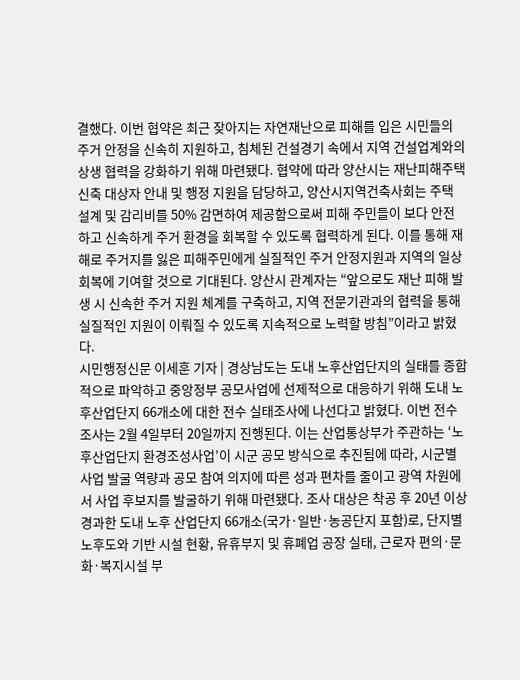결했다. 이번 협약은 최근 잦아지는 자연재난으로 피해를 입은 시민들의 주거 안정을 신속히 지원하고, 침체된 건설경기 속에서 지역 건설업계와의 상생 협력을 강화하기 위해 마련됐다. 협약에 따라 양산시는 재난피해주택 신축 대상자 안내 및 행정 지원을 담당하고, 양산시지역건축사회는 주택 설계 및 감리비를 50% 감면하여 제공함으로써 피해 주민들이 보다 안전하고 신속하게 주거 환경을 회복할 수 있도록 협력하게 된다. 이를 통해 재해로 주거지를 잃은 피해주민에게 실질적인 주거 안정지원과 지역의 일상 회복에 기여할 것으로 기대된다. 양산시 관계자는 “앞으로도 재난 피해 발생 시 신속한 주거 지원 체계를 구축하고, 지역 전문기관과의 협력을 통해 실질적인 지원이 이뤄질 수 있도록 지속적으로 노력할 방침”이라고 밝혔다.
시민행정신문 이세훈 기자 | 경상남도는 도내 노후산업단지의 실태를 종합적으로 파악하고 중앙정부 공모사업에 선제적으로 대응하기 위해 도내 노후산업단지 66개소에 대한 전수 실태조사에 나선다고 밝혔다. 이번 전수조사는 2월 4일부터 20일까지 진행된다. 이는 산업통상부가 주관하는 ‘노후산업단지 환경조성사업’이 시군 공모 방식으로 추진됨에 따라, 시군별 사업 발굴 역량과 공모 참여 의지에 따른 성과 편차를 줄이고 광역 차원에서 사업 후보지를 발굴하기 위해 마련됐다. 조사 대상은 착공 후 20년 이상 경과한 도내 노후 산업단지 66개소(국가·일반·농공단지 포함)로, 단지별 노후도와 기반 시설 현황, 유휴부지 및 휴폐업 공장 실태, 근로자 편의·문화·복지시설 부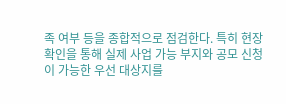족 여부 등을 종합적으로 점검한다. 특히 현장 확인을 통해 실제 사업 가능 부지와 공모 신청이 가능한 우선 대상지를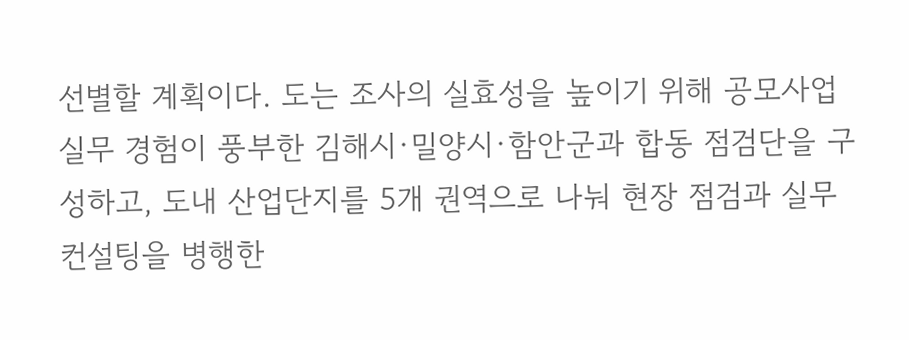선별할 계획이다. 도는 조사의 실효성을 높이기 위해 공모사업 실무 경험이 풍부한 김해시·밀양시·함안군과 합동 점검단을 구성하고, 도내 산업단지를 5개 권역으로 나눠 현장 점검과 실무 컨설팅을 병행한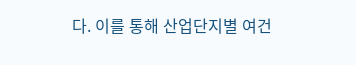다. 이를 통해 산업단지별 여건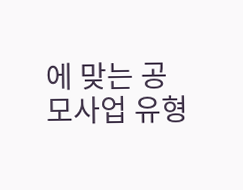에 맞는 공모사업 유형